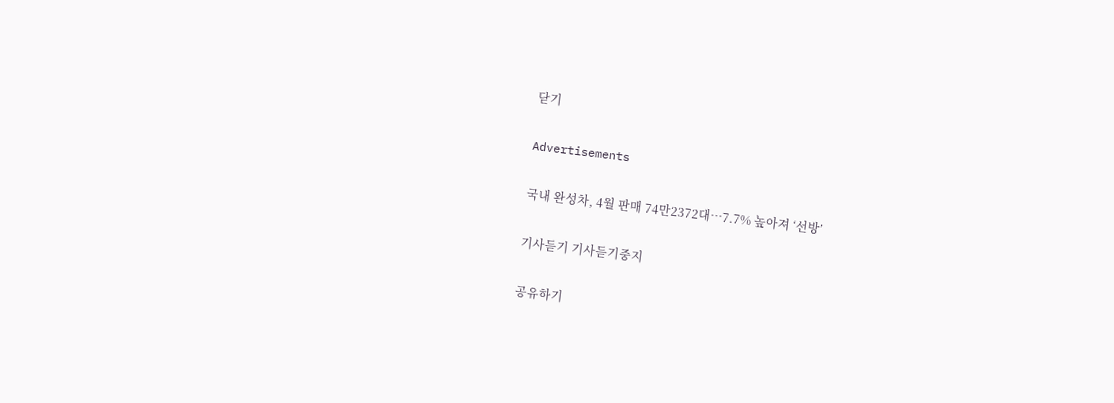닫기

Advertisements

국내 완성차, 4월 판매 74만2372대…7.7% 높아져 ‘선방’

기사듣기 기사듣기중지

공유하기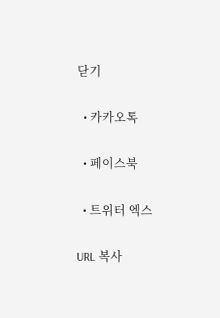닫기

  • 카카오톡

  • 페이스북

  • 트위터 엑스

URL 복사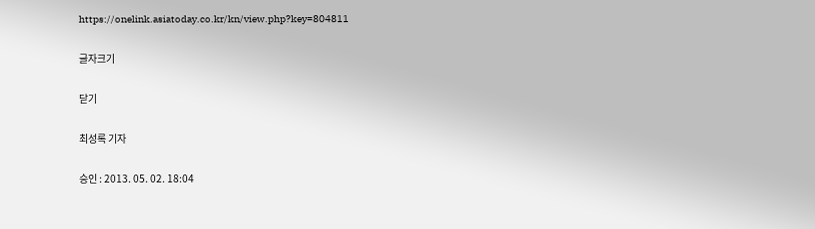https://onelink.asiatoday.co.kr/kn/view.php?key=804811

글자크기

닫기

최성록 기자

승인 : 2013. 05. 02. 18:04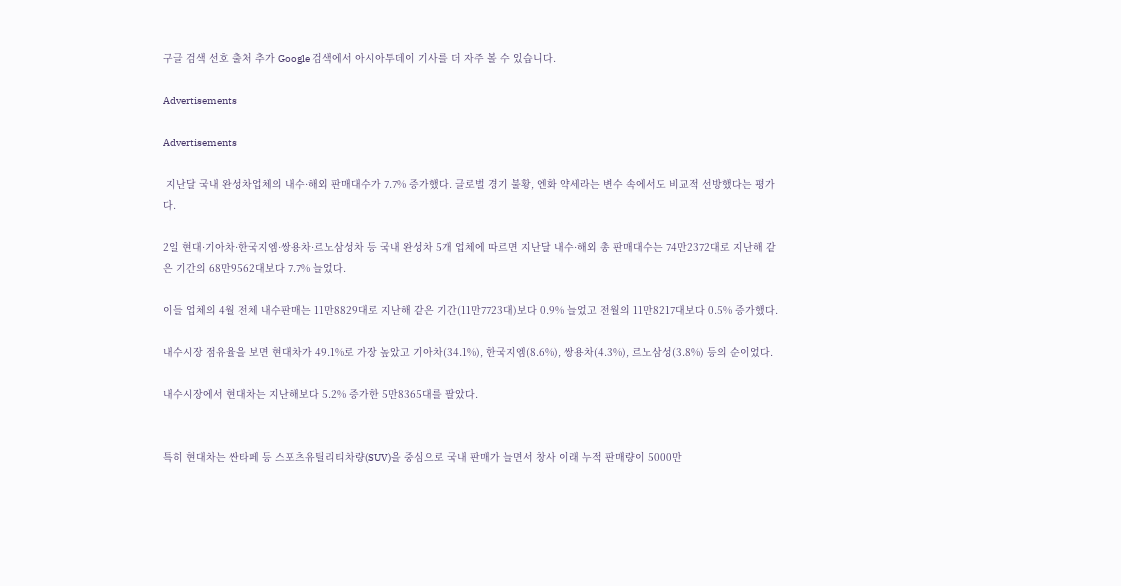구글 검색 선호 출처 추가 Google 검색에서 아시아투데이 기사를 더 자주 볼 수 있습니다.

Advertisements

Advertisements

 지난달 국내 완성차업체의 내수·해외 판매대수가 7.7% 증가했다. 글로벌 경기 불황, 엔화 약세라는 변수 속에서도 비교적 선방했다는 평가다.

2일 현대·기아차·한국지엠·쌍용차·르노삼성차 등 국내 완성차 5개 업체에 따르면 지난달 내수·해외 총 판매대수는 74만2372대로 지난해 같은 기간의 68만9562대보다 7.7% 늘었다.

이들 업체의 4월 전체 내수판매는 11만8829대로 지난해 같은 기간(11만7723대)보다 0.9% 늘었고 전월의 11만8217대보다 0.5% 증가했다.

내수시장 점유율을 보면 현대차가 49.1%로 가장 높았고 기아차(34.1%), 한국지엠(8.6%), 쌍용차(4.3%), 르노삼성(3.8%) 등의 순이었다.

내수시장에서 현대차는 지난해보다 5.2% 증가한 5만8365대를 팔았다.


특히 현대차는 싼타페 등 스포츠유틸리티차량(SUV)을 중심으로 국내 판매가 늘면서 창사 이래 누적 판매량이 5000만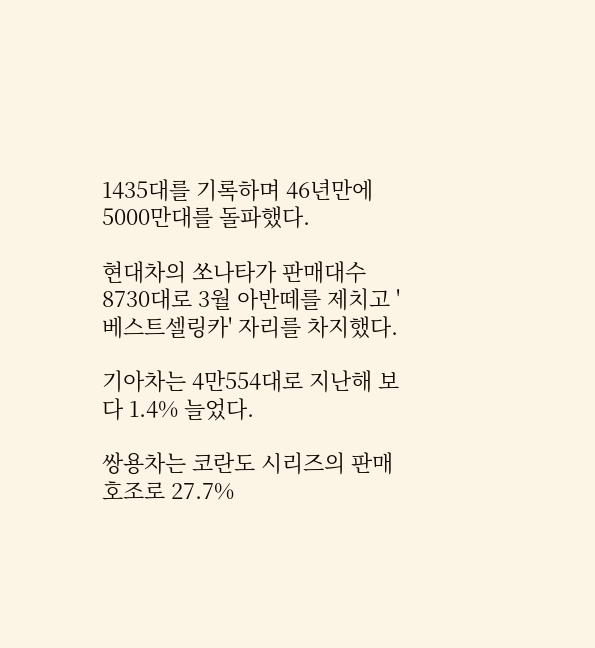1435대를 기록하며 46년만에 5000만대를 돌파했다.

현대차의 쏘나타가 판매대수 8730대로 3월 아반떼를 제치고 '베스트셀링카' 자리를 차지했다.

기아차는 4만554대로 지난해 보다 1.4% 늘었다.

쌍용차는 코란도 시리즈의 판매 호조로 27.7%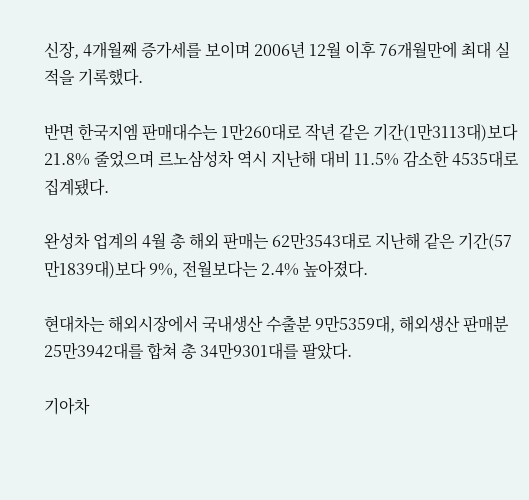신장, 4개월째 증가세를 보이며 2006년 12월 이후 76개월만에 최대 실적을 기록했다.

반면 한국지엠 판매대수는 1만260대로 작년 같은 기간(1만3113대)보다 21.8% 줄었으며 르노삼성차 역시 지난해 대비 11.5% 감소한 4535대로 집계됐다.

완성차 업계의 4월 총 해외 판매는 62만3543대로 지난해 같은 기간(57만1839대)보다 9%, 전월보다는 2.4% 높아졌다.

현대차는 해외시장에서 국내생산 수출분 9만5359대, 해외생산 판매분 25만3942대를 합쳐 총 34만9301대를 팔았다.

기아차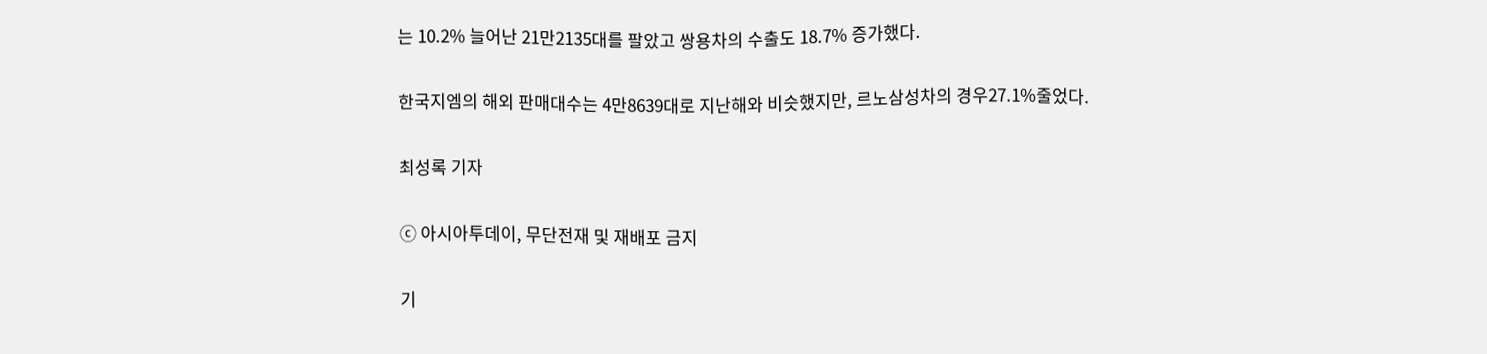는 10.2% 늘어난 21만2135대를 팔았고 쌍용차의 수출도 18.7% 증가했다.

한국지엠의 해외 판매대수는 4만8639대로 지난해와 비슷했지만, 르노삼성차의 경우27.1%줄었다.

최성록 기자

ⓒ 아시아투데이, 무단전재 및 재배포 금지

기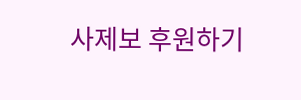사제보 후원하기